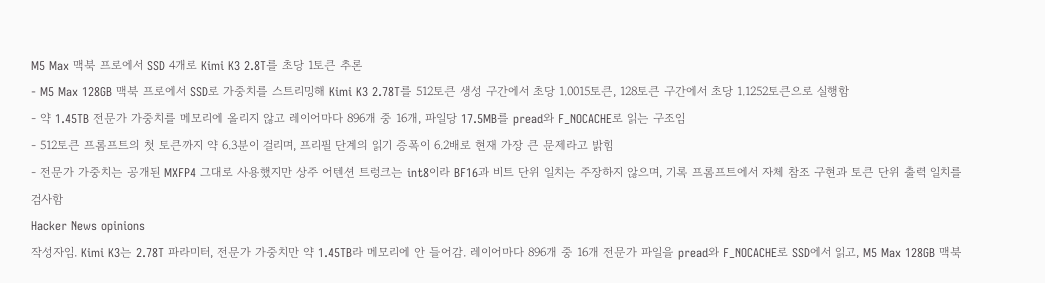M5 Max 맥북 프로에서 SSD 4개로 Kimi K3 2.8T를 초당 1토큰 추론
- M5 Max 128GB 맥북 프로에서 SSD로 가중치를 스트리밍해 Kimi K3 2.78T를 512토큰 생성 구간에서 초당 1.0015토큰, 128토큰 구간에서 초당 1.1252토큰으로 실행함
- 약 1.45TB 전문가 가중치를 메모리에 올리지 않고 레이어마다 896개 중 16개, 파일당 17.5MB를 pread와 F_NOCACHE로 읽는 구조임
- 512토큰 프롬프트의 첫 토큰까지 약 6.3분이 걸리며, 프리필 단계의 읽기 증폭이 6.2배로 현재 가장 큰 문제라고 밝힘
- 전문가 가중치는 공개된 MXFP4 그대로 사용했지만 상주 어텐션 트렁크는 int8이라 BF16과 비트 단위 일치는 주장하지 않으며, 기록 프롬프트에서 자체 참조 구현과 토큰 단위 출력 일치를 검사함
Hacker News opinions
작성자임. Kimi K3는 2.78T 파라미터, 전문가 가중치만 약 1.45TB라 메모리에 안 들어감. 레이어마다 896개 중 16개 전문가 파일을 pread와 F_NOCACHE로 SSD에서 읽고, M5 Max 128GB 맥북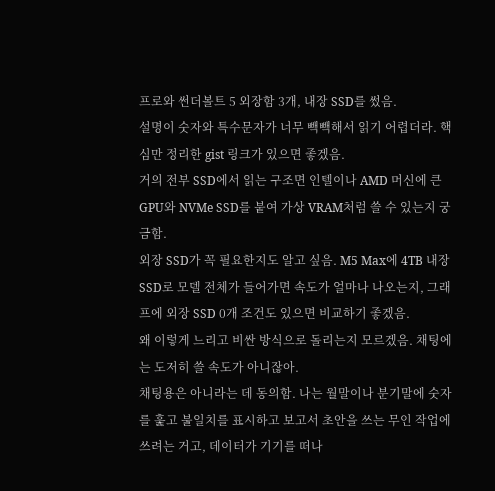프로와 썬더볼트 5 외장함 3개, 내장 SSD를 썼음.
설명이 숫자와 특수문자가 너무 빽빽해서 읽기 어렵더라. 핵심만 정리한 gist 링크가 있으면 좋겠음.
거의 전부 SSD에서 읽는 구조면 인텔이나 AMD 머신에 큰 GPU와 NVMe SSD를 붙여 가상 VRAM처럼 쓸 수 있는지 궁금함.
외장 SSD가 꼭 필요한지도 알고 싶음. M5 Max에 4TB 내장 SSD로 모델 전체가 들어가면 속도가 얼마나 나오는지, 그래프에 외장 SSD 0개 조건도 있으면 비교하기 좋겠음.
왜 이렇게 느리고 비싼 방식으로 돌리는지 모르겠음. 채팅에는 도저히 쓸 속도가 아니잖아.
채팅용은 아니라는 데 동의함. 나는 월말이나 분기말에 숫자를 훑고 불일치를 표시하고 보고서 초안을 쓰는 무인 작업에 쓰려는 거고, 데이터가 기기를 떠나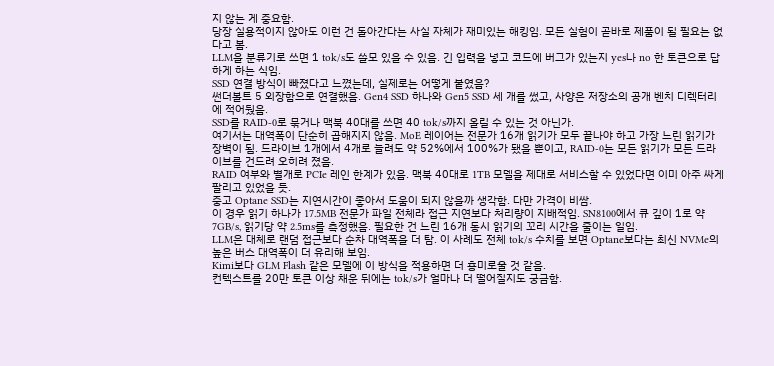지 않는 게 중요함.
당장 실용적이지 않아도 이런 건 돌아간다는 사실 자체가 재미있는 해킹임. 모든 실험이 곧바로 제품이 될 필요는 없다고 봄.
LLM을 분류기로 쓰면 1 tok/s도 쓸모 있을 수 있음. 긴 입력을 넣고 코드에 버그가 있는지 yes나 no 한 토큰으로 답하게 하는 식임.
SSD 연결 방식이 빠졌다고 느꼈는데, 실제로는 어떻게 붙였음?
썬더볼트 5 외장함으로 연결했음. Gen4 SSD 하나와 Gen5 SSD 세 개를 썼고, 사양은 저장소의 공개 벤치 디렉터리에 적어뒀음.
SSD를 RAID-0로 묶거나 맥북 40대를 쓰면 40 tok/s까지 올릴 수 있는 것 아닌가.
여기서는 대역폭이 단순히 곱해지지 않음. MoE 레이어는 전문가 16개 읽기가 모두 끝나야 하고 가장 느린 읽기가 장벽이 됨. 드라이브 1개에서 4개로 늘려도 약 52%에서 100%가 됐을 뿐이고, RAID-0는 모든 읽기가 모든 드라이브를 건드려 오히려 졌음.
RAID 여부와 별개로 PCIe 레인 한계가 있음. 맥북 40대로 1TB 모델을 제대로 서비스할 수 있었다면 이미 아주 싸게 팔리고 있었을 듯.
중고 Optane SSD는 지연시간이 좋아서 도움이 되지 않을까 생각함. 다만 가격이 비쌈.
이 경우 읽기 하나가 17.5MB 전문가 파일 전체라 접근 지연보다 처리량이 지배적임. SN8100에서 큐 깊이 1로 약 7GB/s, 읽기당 약 2.5ms를 측정했음. 필요한 건 느린 16개 동시 읽기의 꼬리 시간을 줄이는 일임.
LLM은 대체로 랜덤 접근보다 순차 대역폭을 더 탐. 이 사례도 전체 tok/s 수치를 보면 Optane보다는 최신 NVMe의 높은 버스 대역폭이 더 유리해 보임.
Kimi보다 GLM Flash 같은 모델에 이 방식을 적용하면 더 흥미로울 것 같음.
컨텍스트를 20만 토큰 이상 채운 뒤에는 tok/s가 얼마나 더 떨어질지도 궁금함.